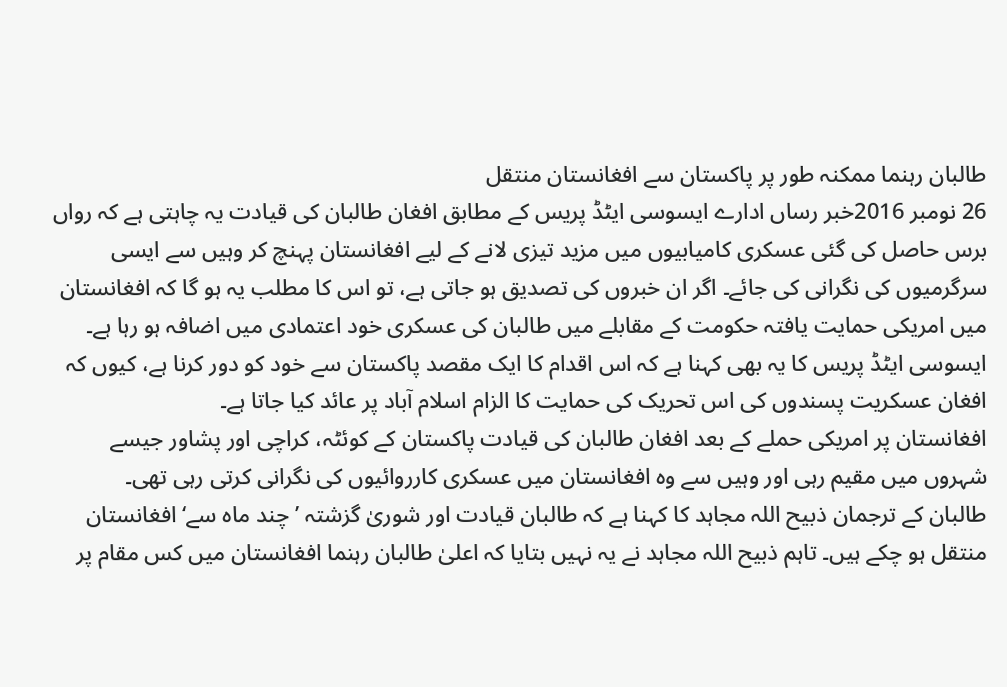طالبان رہنما ممکنہ طور پر پاکستان سے افغانستان منتقل
26 نومبر 2016خبر رساں ادارے ایسوسی ایٹڈ پریس کے مطابق افغان طالبان کی قیادت یہ چاہتی ہے کہ رواں برس حاصل کی گئی عسکری کامیابیوں میں مزید تیزی لانے کے لیے افغانستان پہنچ کر وہیں سے ایسی سرگرمیوں کی نگرانی کی جائے۔ اگر ان خبروں کی تصدیق ہو جاتی ہے، تو اس کا مطلب یہ ہو گا کہ افغانستان میں امریکی حمایت یافتہ حکومت کے مقابلے میں طالبان کی عسکری خود اعتمادی میں اضافہ ہو رہا ہے۔
ایسوسی ایٹڈ پریس کا یہ بھی کہنا ہے کہ اس اقدام کا ایک مقصد پاکستان سے خود کو دور کرنا ہے، کیوں کہ افغان عسکریت پسندوں کی اس تحریک کی حمایت کا الزام اسلام آباد پر عائد کیا جاتا ہے۔
افغانستان پر امریکی حملے کے بعد افغان طالبان کی قیادت پاکستان کے کوئٹہ، کراچی اور پشاور جیسے شہروں میں مقیم رہی اور وہیں سے وہ افغانستان میں عسکری کارروائیوں کی نگرانی کرتی رہی تھی۔
طالبان کے ترجمان ذبیح اللہ مجاہد کا کہنا ہے کہ طالبان قیادت اور شوریٰ گزشتہ ’چند ماہ سے‘ افغانستان منتقل ہو چکے ہیں۔ تاہم ذبیح اللہ مجاہد نے یہ نہیں بتایا کہ اعلیٰ طالبان رہنما افغانستان میں کس مقام پر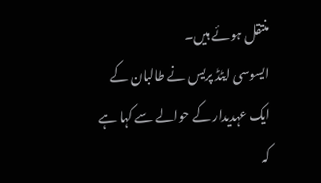منتقل ہوئے ہیں۔
ایسوسی ایٹڈ پریس نے طالبان کے ایک عہدیدار کے حوالے سے کہا ہے کہ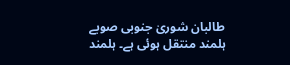طالبان شوریٰ جنوبی صوبے ہلمند منتقل ہوئی ہے۔ ہلمند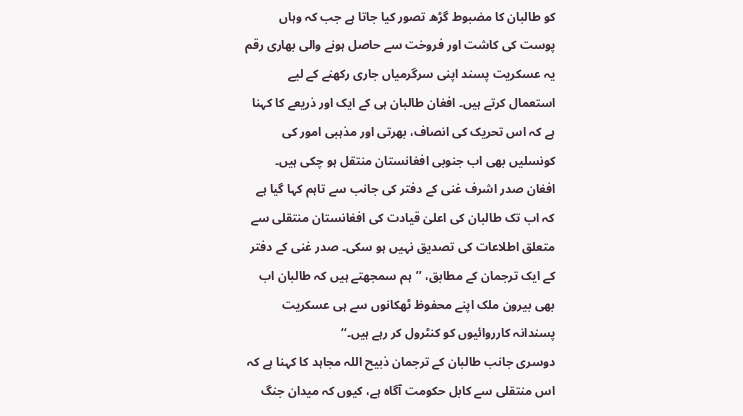کو طالبان کا مضبوط گڑھ تصور کیا جاتا ہے جب کہ وہاں پوست کی کاشت اور فروخت سے حاصل ہونے والی بھاری رقم یہ عسکریت پسند اپنی سرگرمیاں جاری رکھنے کے لیے استعمال کرتے ہیں۔ افغان طالبان ہی کے ایک اور ذریعے کا کہنا ہے کہ اس تحریک کی انصاف، بھرتی اور مذہبی امور کی کونسلیں بھی اب جنوبی افغانستان منتقل ہو چکی ہیں۔
افغان صدر اشرف غنی کے دفتر کی جانب سے تاہم کہا گیا ہے کہ اب تک طالبان کی اعلیٰ قیادت کی افغانستان منتقلی سے متعلق اطلاعات کی تصدیق نہیں ہو سکی۔ صدر غنی کے دفتر کے ایک ترجمان کے مطابق، ’’ہم سمجھتے ہیں کہ طالبان اب بھی بیرون ملک اپنے محفوظ ٹھکانوں سے ہی عسکریت پسندانہ کارروائیوں کو کنٹرول کر رہے ہیں۔‘‘
دوسری جانب طالبان کے ترجمان ذبیح اللہ مجاہد کا کہنا ہے کہ اس منتقلی سے کابل حکومت آگاہ ہے، کیوں کہ میدان جنگ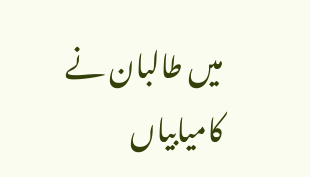میں طالبان نے کامیابیاں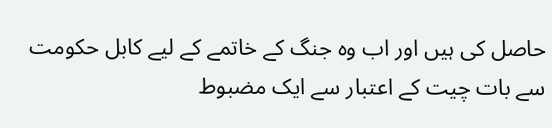حاصل کی ہیں اور اب وہ جنگ کے خاتمے کے لیے کابل حکومت سے بات چیت کے اعتبار سے ایک مضبوط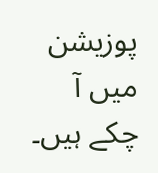پوزیشن میں آ چکے ہیں۔